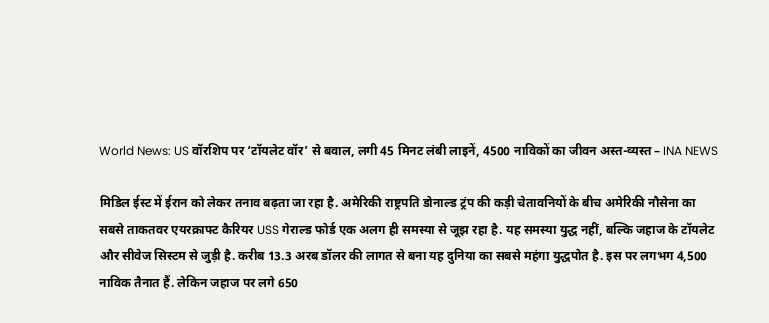World News: US वॉरशिप पर ‘टॉयलेट वॉर’ से बवाल, लगी 45 मिनट लंबी लाइनें, 4500 नाविकों का जीवन अस्त-व्यस्त – INA NEWS

मिडिल ईस्ट में ईरान को लेकर तनाव बढ़ता जा रहा है. अमेरिकी राष्ट्रपति डोनाल्ड ट्रंप की कड़ी चेतावनियों के बीच अमेरिकी नौसेना का सबसे ताकतवर एयरक्राफ्ट कैरियर USS गेराल्ड फोर्ड एक अलग ही समस्या से जूझ रहा है. यह समस्या युद्ध नहीं, बल्कि जहाज के टॉयलेट और सीवेज सिस्टम से जुड़ी है. करीब 13.3 अरब डॉलर की लागत से बना यह दुनिया का सबसे महंगा युद्धपोत है. इस पर लगभग 4,500 नाविक तैनात हैं. लेकिन जहाज पर लगे 650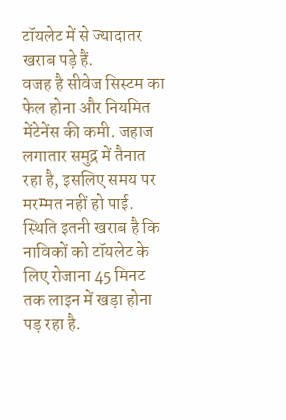टॉयलेट में से ज्यादातर खराब पड़े हैं.
वजह है सीवेज सिस्टम का फेल होना और नियमित मेंटेनेंस की कमी. जहाज लगातार समुद्र में तैनात रहा है, इसलिए समय पर मरम्मत नहीं हो पाई. स्थिति इतनी खराब है कि नाविकों को टॉयलेट के लिए रोजाना 45 मिनट तक लाइन में खड़ा होना पड़ रहा है.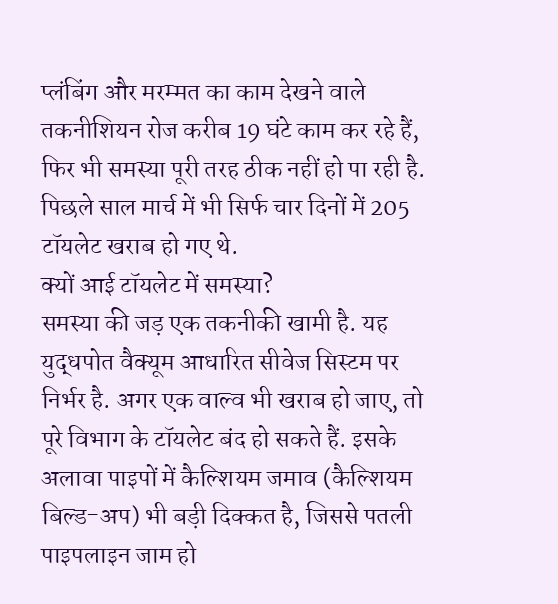प्लंबिंग और मरम्मत का काम देखने वाले तकनीशियन रोज करीब 19 घंटे काम कर रहे हैं, फिर भी समस्या पूरी तरह ठीक नहीं हो पा रही है. पिछले साल मार्च में भी सिर्फ चार दिनों में 205 टॉयलेट खराब हो गए थे.
क्यों आई टॉयलेट में समस्या?
समस्या की जड़ एक तकनीकी खामी है. यह युद्धपोत वैक्यूम आधारित सीवेज सिस्टम पर निर्भर है. अगर एक वाल्व भी खराब हो जाए, तो पूरे विभाग के टॉयलेट बंद हो सकते हैं. इसके अलावा पाइपों में कैल्शियम जमाव (कैल्शियम बिल्ड-अप) भी बड़ी दिक्कत है, जिससे पतली पाइपलाइन जाम हो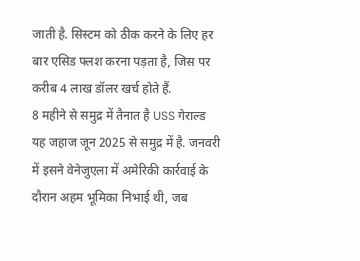जाती है. सिस्टम को ठीक करने के लिए हर बार एसिड फ्लश करना पड़ता है, जिस पर करीब 4 लाख डॉलर खर्च होते हैं.
8 महीने से समुद्र में तैनात है USS गेराल्ड
यह जहाज जून 2025 से समुद्र में है. जनवरी में इसने वेनेजुएला में अमेरिकी कार्रवाई के दौरान अहम भूमिका निभाई थी, जब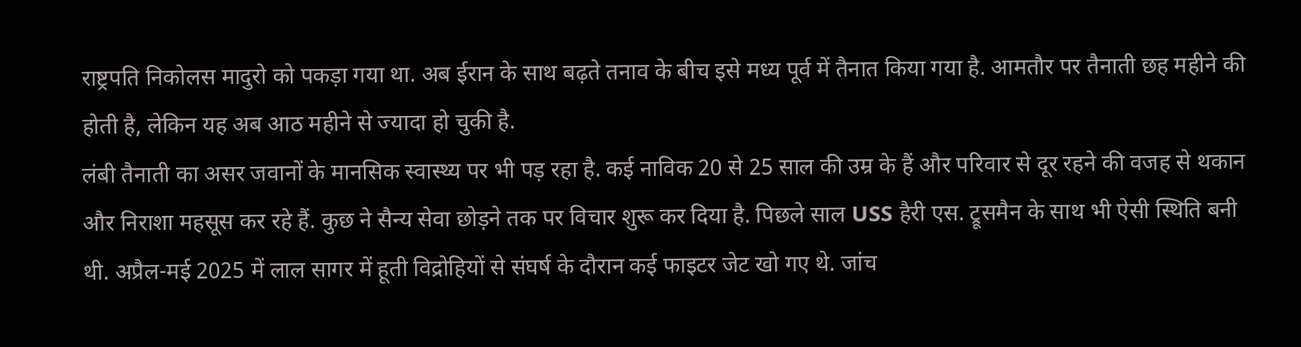राष्ट्रपति निकोलस मादुरो को पकड़ा गया था. अब ईरान के साथ बढ़ते तनाव के बीच इसे मध्य पूर्व में तैनात किया गया है. आमतौर पर तैनाती छह महीने की होती है, लेकिन यह अब आठ महीने से ज्यादा हो चुकी है.
लंबी तैनाती का असर जवानों के मानसिक स्वास्थ्य पर भी पड़ रहा है. कई नाविक 20 से 25 साल की उम्र के हैं और परिवार से दूर रहने की वजह से थकान और निराशा महसूस कर रहे हैं. कुछ ने सैन्य सेवा छोड़ने तक पर विचार शुरू कर दिया है. पिछले साल USS हैरी एस. ट्रूसमैन के साथ भी ऐसी स्थिति बनी थी. अप्रैल-मई 2025 में लाल सागर में हूती विद्रोहियों से संघर्ष के दौरान कई फाइटर जेट खो गए थे. जांच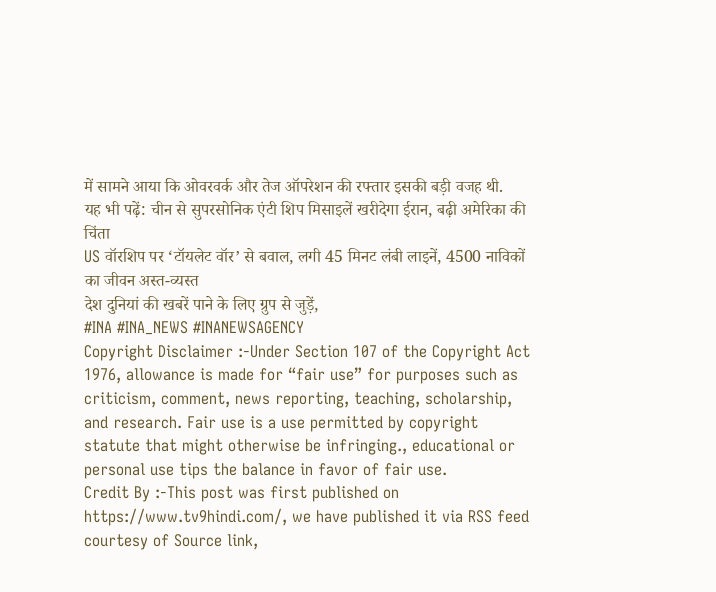में सामने आया कि ओवरवर्क और तेज ऑपरेशन की रफ्तार इसकी बड़ी वजह थी.
यह भी पढ़ें: चीन से सुपरसोनिक एंटी शिप मिसाइलें खरीदेगा ईरान, बढ़ी अमेरिका की चिंता
US वॉरशिप पर ‘टॉयलेट वॉर’ से बवाल, लगी 45 मिनट लंबी लाइनें, 4500 नाविकों का जीवन अस्त-व्यस्त
देश दुनियां की खबरें पाने के लिए ग्रुप से जुड़ें,
#INA #INA_NEWS #INANEWSAGENCY
Copyright Disclaimer :-Under Section 107 of the Copyright Act 1976, allowance is made for “fair use” for purposes such as criticism, comment, news reporting, teaching, scholarship, and research. Fair use is a use permitted by copyright statute that might otherwise be infringing., educational or personal use tips the balance in favor of fair use.
Credit By :-This post was first published on https://www.tv9hindi.com/, we have published it via RSS feed courtesy of Source link,